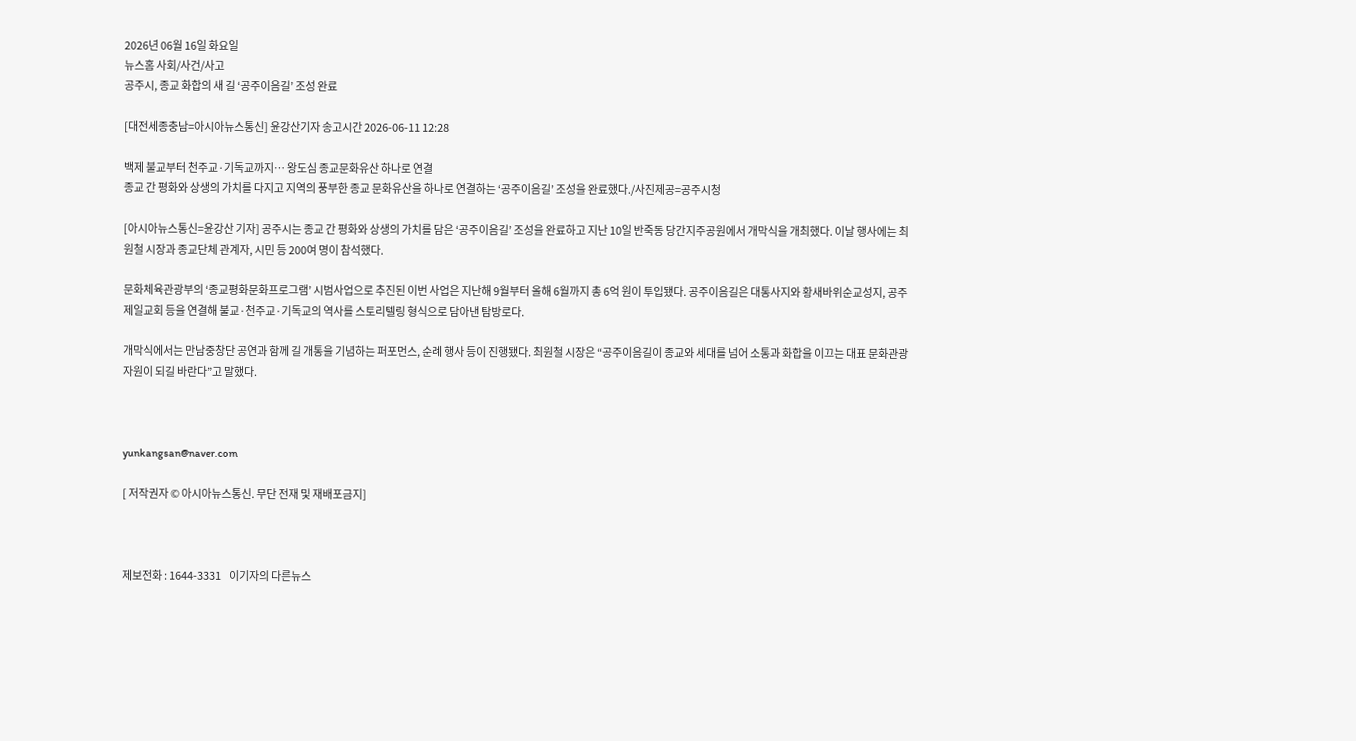2026년 06월 16일 화요일
뉴스홈 사회/사건/사고
공주시, 종교 화합의 새 길 ‘공주이음길’ 조성 완료

[대전세종충남=아시아뉴스통신] 윤강산기자 송고시간 2026-06-11 12:28

백제 불교부터 천주교·기독교까지… 왕도심 종교문화유산 하나로 연결
종교 간 평화와 상생의 가치를 다지고 지역의 풍부한 종교 문화유산을 하나로 연결하는 ‘공주이음길’ 조성을 완료했다./사진제공=공주시청

[아시아뉴스통신=윤강산 기자] 공주시는 종교 간 평화와 상생의 가치를 담은 ‘공주이음길’ 조성을 완료하고 지난 10일 반죽동 당간지주공원에서 개막식을 개최했다. 이날 행사에는 최원철 시장과 종교단체 관계자, 시민 등 200여 명이 참석했다.

문화체육관광부의 ‘종교평화문화프로그램’ 시범사업으로 추진된 이번 사업은 지난해 9월부터 올해 6월까지 총 6억 원이 투입됐다. 공주이음길은 대통사지와 황새바위순교성지, 공주제일교회 등을 연결해 불교·천주교·기독교의 역사를 스토리텔링 형식으로 담아낸 탐방로다.

개막식에서는 만남중창단 공연과 함께 길 개통을 기념하는 퍼포먼스, 순례 행사 등이 진행됐다. 최원철 시장은 “공주이음길이 종교와 세대를 넘어 소통과 화합을 이끄는 대표 문화관광 자원이 되길 바란다”고 말했다.



yunkangsan@naver.com

[ 저작권자 © 아시아뉴스통신. 무단 전재 및 재배포금지]



제보전화 : 1644-3331    이기자의 다른뉴스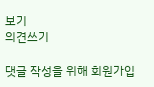보기
의견쓰기

댓글 작성을 위해 회원가입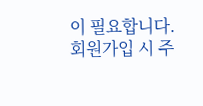이 필요합니다.
회원가입 시 주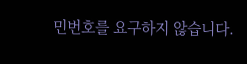민번호를 요구하지 않습니다.